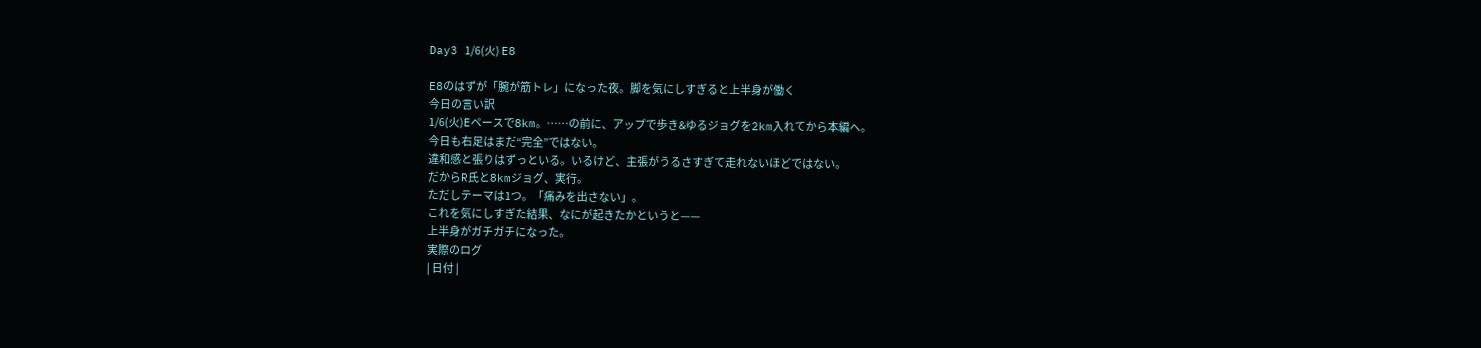Day3 1/6(火) E8

E8のはずが「腕が筋トレ」になった夜。脚を気にしすぎると上半身が働く
今日の言い訳
1/6(火)Eペースで8km。……の前に、アップで歩き&ゆるジョグを2km入れてから本編へ。
今日も右足はまだ“完全”ではない。
違和感と張りはずっといる。いるけど、主張がうるさすぎて走れないほどではない。
だからR氏と8kmジョグ、実行。
ただしテーマは1つ。「痛みを出さない」。
これを気にしすぎた結果、なにが起きたかというと——
上半身がガチガチになった。
実際のログ
| 日付 |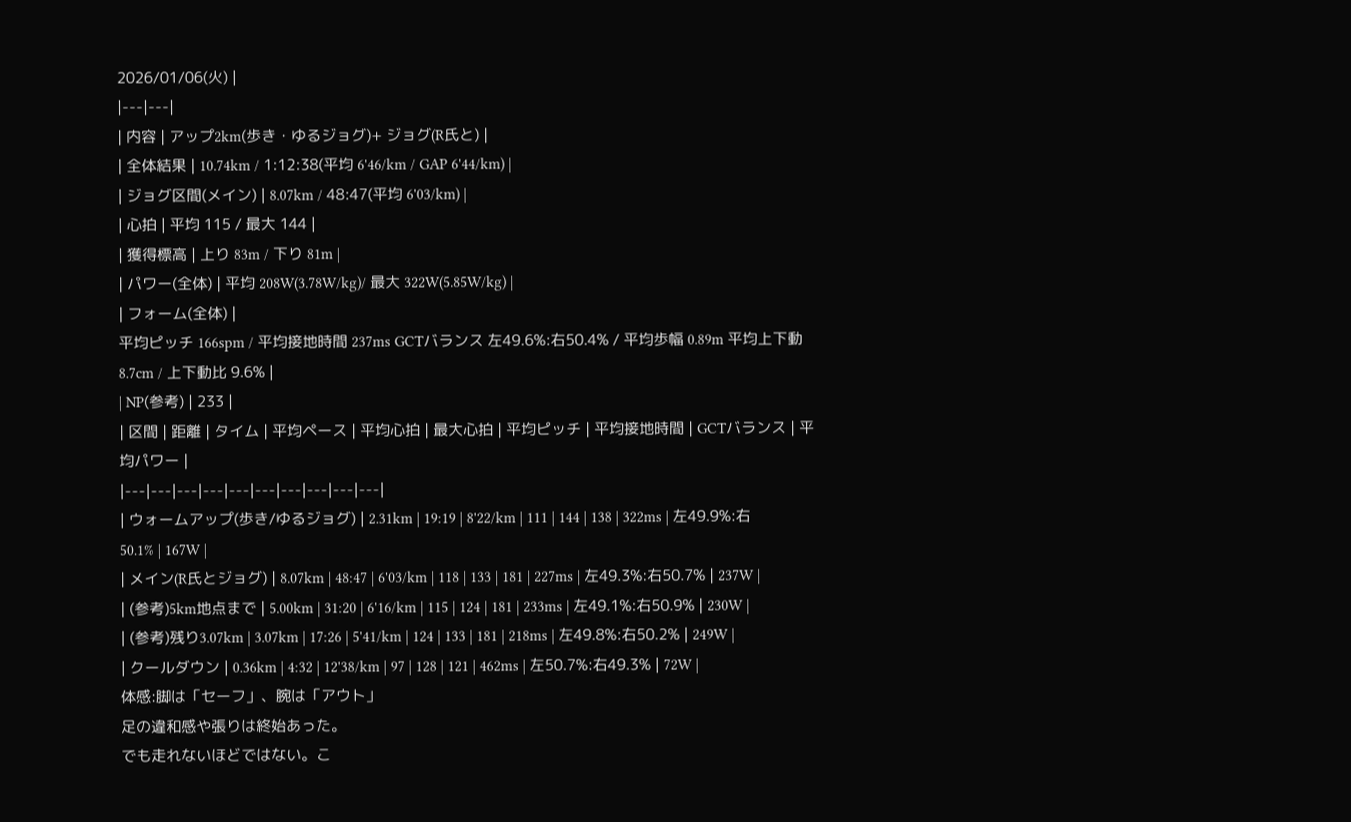2026/01/06(火) |
|---|---|
| 内容 | アップ2km(歩き・ゆるジョグ)+ ジョグ(R氏と) |
| 全体結果 | 10.74km / 1:12:38(平均 6'46/km / GAP 6'44/km) |
| ジョグ区間(メイン) | 8.07km / 48:47(平均 6'03/km) |
| 心拍 | 平均 115 / 最大 144 |
| 獲得標高 | 上り 83m / 下り 81m |
| パワー(全体) | 平均 208W(3.78W/kg)/ 最大 322W(5.85W/kg) |
| フォーム(全体) |
平均ピッチ 166spm / 平均接地時間 237ms GCTバランス 左49.6%:右50.4% / 平均歩幅 0.89m 平均上下動 8.7cm / 上下動比 9.6% |
| NP(参考) | 233 |
| 区間 | 距離 | タイム | 平均ペース | 平均心拍 | 最大心拍 | 平均ピッチ | 平均接地時間 | GCTバランス | 平均パワー |
|---|---|---|---|---|---|---|---|---|---|
| ウォームアップ(歩き/ゆるジョグ) | 2.31km | 19:19 | 8'22/km | 111 | 144 | 138 | 322ms | 左49.9%:右50.1% | 167W |
| メイン(R氏とジョグ) | 8.07km | 48:47 | 6'03/km | 118 | 133 | 181 | 227ms | 左49.3%:右50.7% | 237W |
| (参考)5km地点まで | 5.00km | 31:20 | 6'16/km | 115 | 124 | 181 | 233ms | 左49.1%:右50.9% | 230W |
| (参考)残り3.07km | 3.07km | 17:26 | 5'41/km | 124 | 133 | 181 | 218ms | 左49.8%:右50.2% | 249W |
| クールダウン | 0.36km | 4:32 | 12'38/km | 97 | 128 | 121 | 462ms | 左50.7%:右49.3% | 72W |
体感:脚は「セーフ」、腕は「アウト」
足の違和感や張りは終始あった。
でも走れないほどではない。こ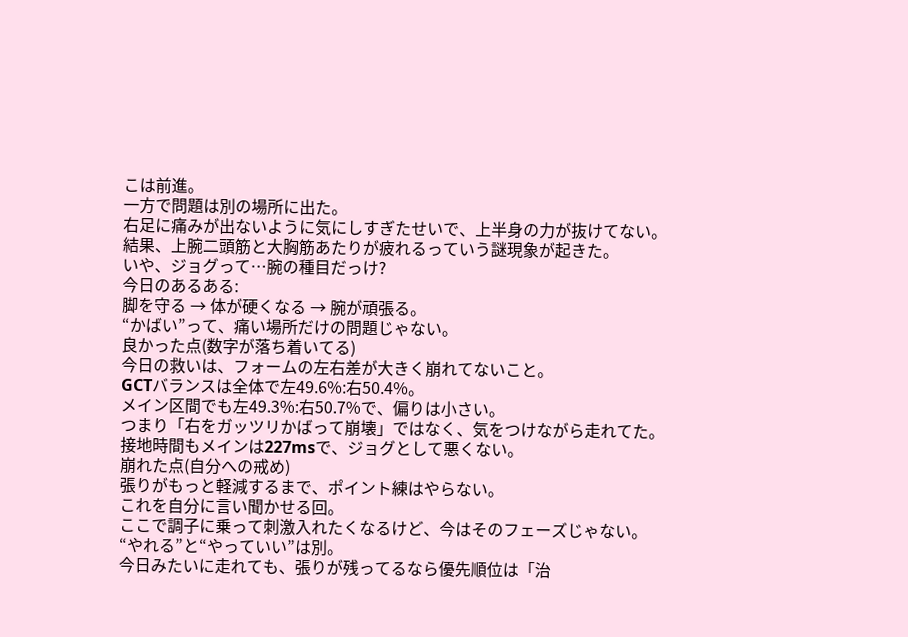こは前進。
一方で問題は別の場所に出た。
右足に痛みが出ないように気にしすぎたせいで、上半身の力が抜けてない。
結果、上腕二頭筋と大胸筋あたりが疲れるっていう謎現象が起きた。
いや、ジョグって…腕の種目だっけ?
今日のあるある:
脚を守る → 体が硬くなる → 腕が頑張る。
“かばい”って、痛い場所だけの問題じゃない。
良かった点(数字が落ち着いてる)
今日の救いは、フォームの左右差が大きく崩れてないこと。
GCTバランスは全体で左49.6%:右50.4%。
メイン区間でも左49.3%:右50.7%で、偏りは小さい。
つまり「右をガッツリかばって崩壊」ではなく、気をつけながら走れてた。
接地時間もメインは227msで、ジョグとして悪くない。
崩れた点(自分への戒め)
張りがもっと軽減するまで、ポイント練はやらない。
これを自分に言い聞かせる回。
ここで調子に乗って刺激入れたくなるけど、今はそのフェーズじゃない。
“やれる”と“やっていい”は別。
今日みたいに走れても、張りが残ってるなら優先順位は「治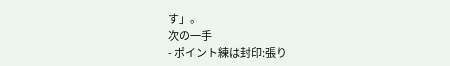す」。
次の一手
- ポイント練は封印:張り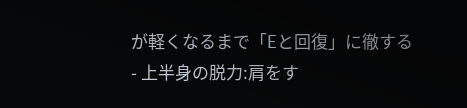が軽くなるまで「Eと回復」に徹する
- 上半身の脱力:肩をす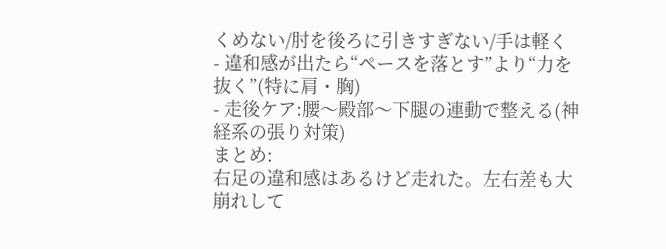くめない/肘を後ろに引きすぎない/手は軽く
- 違和感が出たら“ペースを落とす”より“力を抜く”(特に肩・胸)
- 走後ケア:腰〜殿部〜下腿の連動で整える(神経系の張り対策)
まとめ:
右足の違和感はあるけど走れた。左右差も大崩れして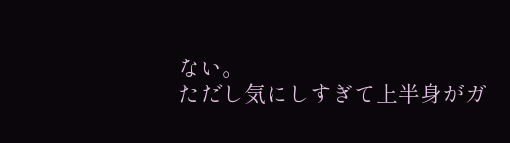ない。
ただし気にしすぎて上半身がガ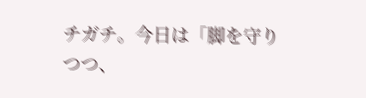チガチ。今日は「脚を守りつつ、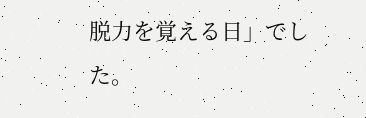脱力を覚える日」でした。